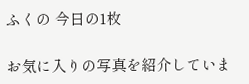ふくの 今日の1枚

お気に入りの写真を紹介していま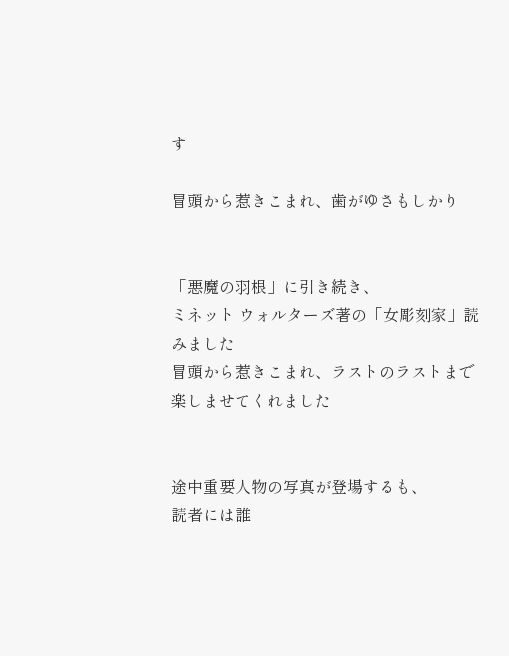す

冒頭から惹きこまれ、歯がゆさもしかり


「悪魔の羽根」に引き続き、
ミネット ウォルターズ著の「女彫刻家」読みました
冒頭から惹きこまれ、ラストのラストまで楽しませてくれました


途中重要人物の写真が登場するも、
読者には誰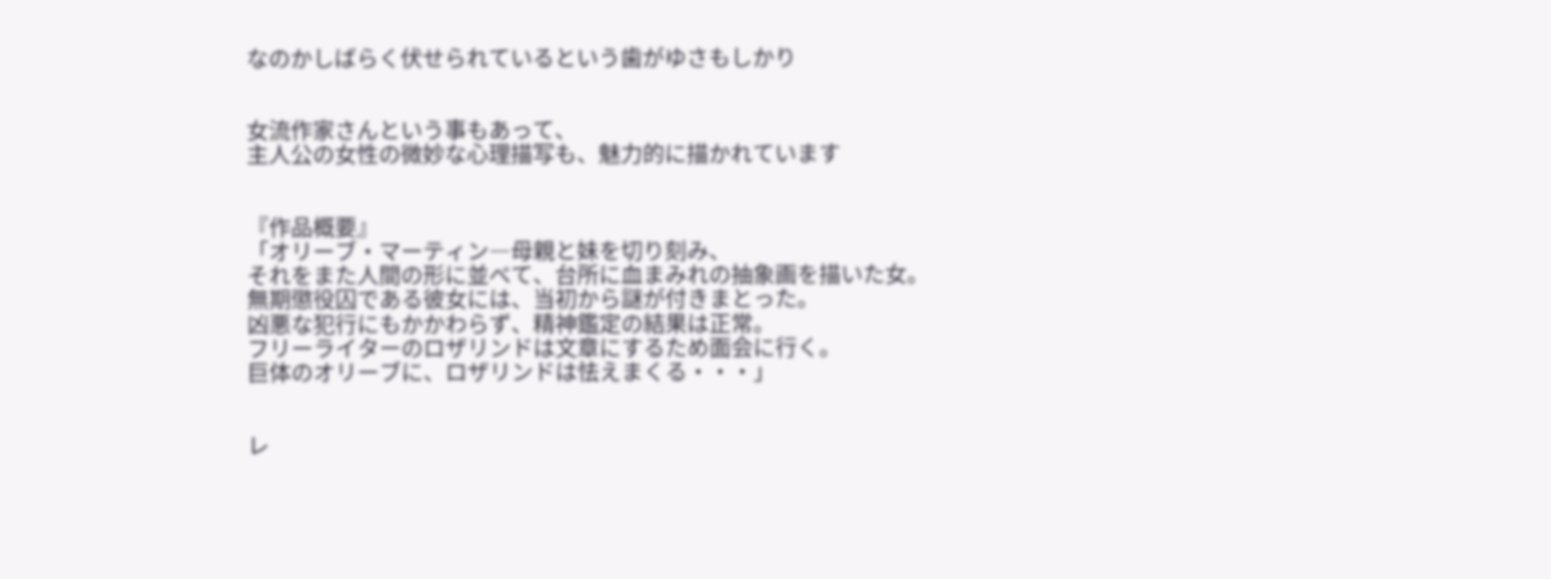なのかしばらく伏せられているという歯がゆさもしかり


女流作家さんという事もあって、
主人公の女性の微妙な心理描写も、魅力的に描かれています


『作品概要』
「オリーブ・マーティン―母親と妹を切り刻み、
それをまた人間の形に並べて、台所に血まみれの抽象画を描いた女。
無期懲役囚である彼女には、当初から謎が付きまとった。
凶悪な犯行にもかかわらず、精神鑑定の結果は正常。
フリーライターのロザリンドは文章にするため面会に行く。
巨体のオリーブに、ロザリンドは怯えまくる・・・」


レ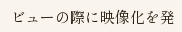ビューの際に映像化を発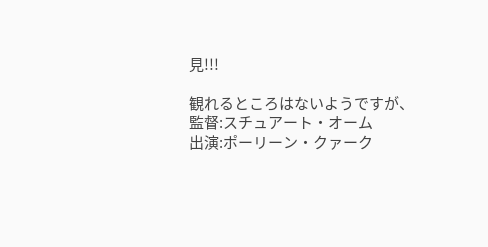見!!!

観れるところはないようですが、
監督:スチュアート・オーム
出演:ポーリーン・クァーク